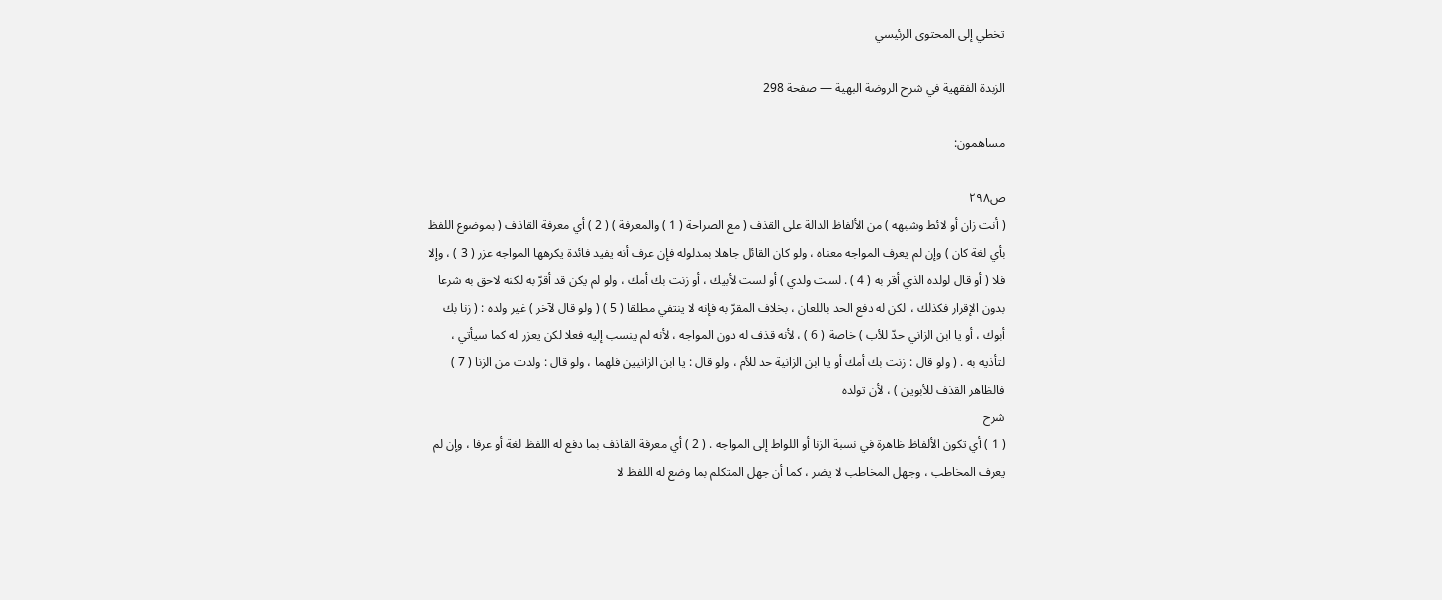تخطي إلى المحتوى الرئيسي

الزبدة الفقهية في شرح الروضة البهية — صفحة 298

مساهمون:

ص٢٩٨
( أنت زان أو لائط وشبهه ) من الألفاظ الدالة على القذف ( مع الصراحة ( 1 ) والمعرفة ) ( 2 ) أي معرفة القاذف ( بموضوع اللفظ بأي لغة كان ) وإن لم يعرف المواجه معناه ، ولو كان القائل جاهلا بمدلوله فإن عرف أنه يفيد فائدة يكرهها المواجه عزر ( 3 ) ، وإلا فلا ( أو قال لولده الذي أقر به ( 4 ) . لست ولدي ) أو لست لأبيك ، أو زنت بك أمك ، ولو لم يكن قد أقرّ به لكنه لاحق به شرعا بدون الإقرار فكذلك ، لكن له دفع الحد باللعان ، بخلاف المقرّ به فإنه لا ينتفي مطلقا ( 5 ) ( ولو قال لآخر ) غير ولده : ( زنا بك أبوك ، أو يا ابن الزاني حدّ للأب ) خاصة ( 6 ) ، لأنه قذف له دون المواجه ، لأنه لم ينسب إليه فعلا لكن يعزر له كما سيأتي ، لتأذيه به . ( ولو قال : زنت بك أمك أو يا ابن الزانية حد للأم ، ولو قال : يا ابن الزانيين فلهما ، ولو قال : ولدت من الزنا ( 7 ) فالظاهر القذف للأبوين ) ، لأن تولده
شرح
( 1 ) أي تكون الألفاظ ظاهرة في نسبة الزنا أو اللواط إلى المواجه . ( 2 ) أي معرفة القاذف بما دفع له اللفظ لغة أو عرفا ، وإن لم يعرف المخاطب ، وجهل المخاطب لا يضر ، كما أن جهل المتكلم بما وضع له اللفظ لا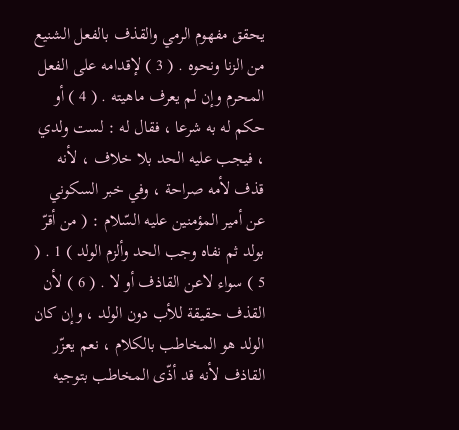يحقق مفهوم الرمي والقذف بالفعل الشنيع من الزنا ونحوه . ( 3 ) لإقدامه على الفعل المحرم وإن لم يعرف ماهيته . ( 4 ) أو حكم له به شرعا ، فقال له : لست ولدي ، فيجب عليه الحد بلا خلاف ، لأنه قذف لأمه صراحة ، وفي خبر السكوني عن أمير المؤمنين عليه السّلام : ( من أقرّ بولد ثم نفاه وجب الحد وألزم الولد ) 1 . ( 5 ) سواء لاعن القاذف أو لا . ( 6 ) لأن القذف حقيقة للأب دون الولد ، وإن كان الولد هو المخاطب بالكلام ، نعم يعزّر القاذف لأنه قد أذّى المخاطب بتوجيه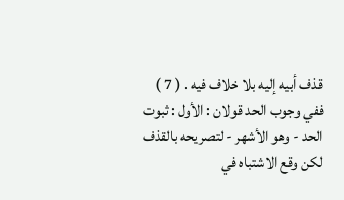قذف أبيه إليه بلا خلاف فيه . ( 7 ) ففي وجوب الحد قولان : الأول : ثبوت الحد - وهو الأشهر - لتصريحه بالقذف لكن وقع الاشتباه في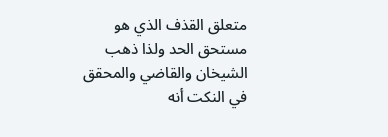متعلق القذف الذي هو مستحق الحد ولذا ذهب الشيخان والقاضي والمحقق في النكت أنه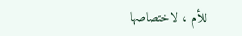للأم ، لاختصاصها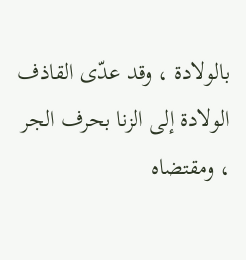بالولادة ، وقد عدّى القاذف الولادة إلى الزنا بحرف الجر ، ومقتضاه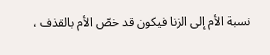نسبة الأم إلى الزنا فيكون قد خصّ الأم بالقذف ،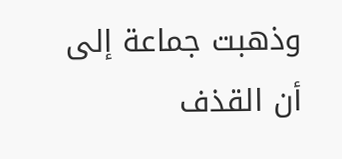وذهبت جماعة إلى أن القذف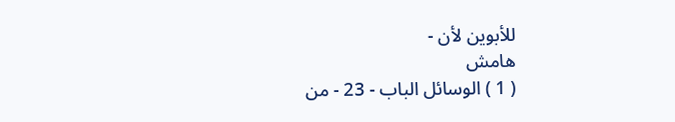للأبوين لأن -
هامش
( 1 ) الوسائل الباب - 23 - من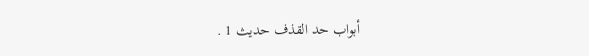أبواب حد القذف حديث 1 .